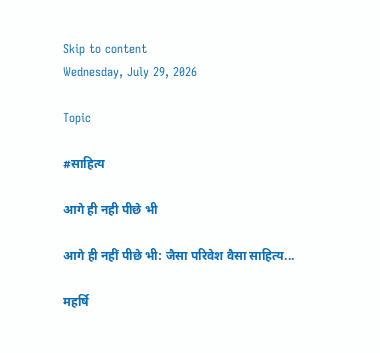Skip to content
Wednesday, July 29, 2026

Topic

#साहित्य

आगे ही नही पीछे भी

आगे ही नहीं पीछे भी: जैसा परिवेश वैसा साहित्य...

महर्षि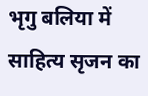भृगु बलिया में साहित्य सृजन का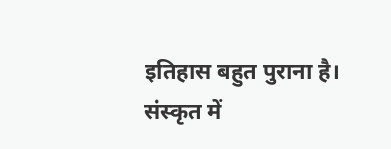इतिहास बहुत पुराना है। संस्कृत में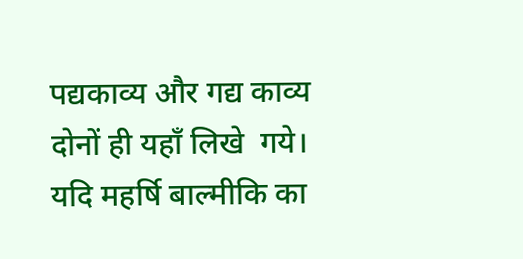पद्यकाव्य और गद्य काव्य दोनों ही यहाँ लिखे  गये। यदि महर्षि बाल्मीकि का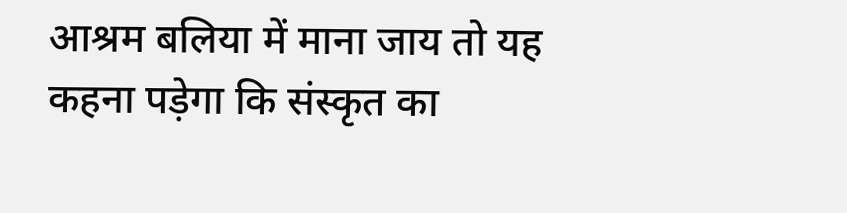आश्रम बलिया में माना जाय तो यह कहना पड़ेगा कि संस्कृत का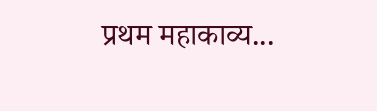प्रथम महाकाव्य...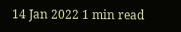14 Jan 2022 1 min read